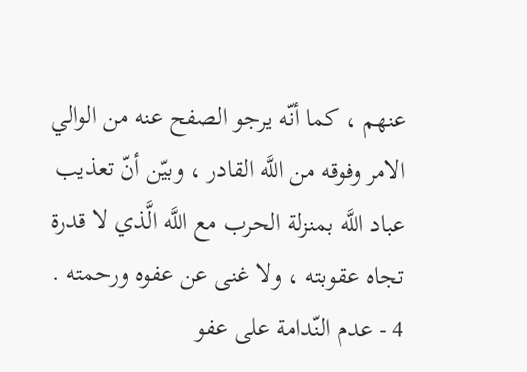عنهم ، كما أنّه يرجو الصفح عنه من الوالي الامر وفوقه من اللَّه القادر ، وبيّن أنّ تعذيب عباد اللَّه بمنزلة الحرب مع اللَّه الَّذي لا قدرة تجاه عقوبته ، ولا غنى عن عفوه ورحمته .
4 - عدم النّدامة على عفو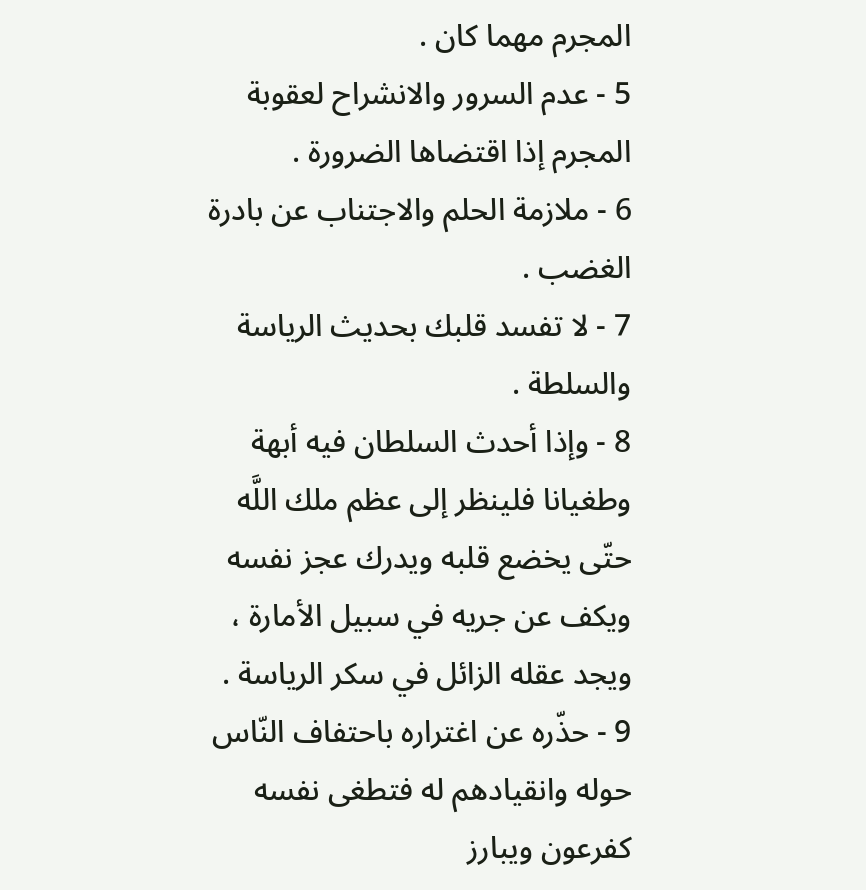المجرم مهما كان .
5 - عدم السرور والانشراح لعقوبة المجرم إذا اقتضاها الضرورة .
6 - ملازمة الحلم والاجتناب عن بادرة الغضب .
7 - لا تفسد قلبك بحديث الرياسة والسلطة .
8 - وإذا أحدث السلطان فيه أبهة وطغيانا فلينظر إلى عظم ملك اللَّه حتّى يخضع قلبه ويدرك عجز نفسه ويكف عن جريه في سبيل الأمارة ، ويجد عقله الزائل في سكر الرياسة .
9 - حذّره عن اغتراره باحتفاف النّاس حوله وانقيادهم له فتطغى نفسه كفرعون ويبارز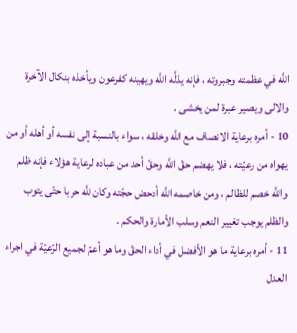اللَّه في عظمته وجبروته ، فإنه يذلَّه اللَّه ويهينه كفرعون ويأخذه بنكال الآخرة والالى ويصير عبرة لمن يخشى .
10 - أمره برعاية الانصاف مع اللَّه وخلقه ، سواء بالنسبة إلى نفسه أو أهله أو من يهواه من رعيّته ، فلا يهضم حقّ اللَّه وحقّ أحد من عباده لرعاية هؤلاء فإنه ظلم واللَّه خصم للظالم ، ومن خاصمه اللَّه أدحض حجّته وكان للَّه حربا حتّى يتوب والظلم يوجب تغيير النعم وسلب الأمارة والحكم .
11 - أمره برعاية ما هو الأفضل في أداء الحقّ وما هو أعمّ لجميع الرّعيّة في اجراء العدل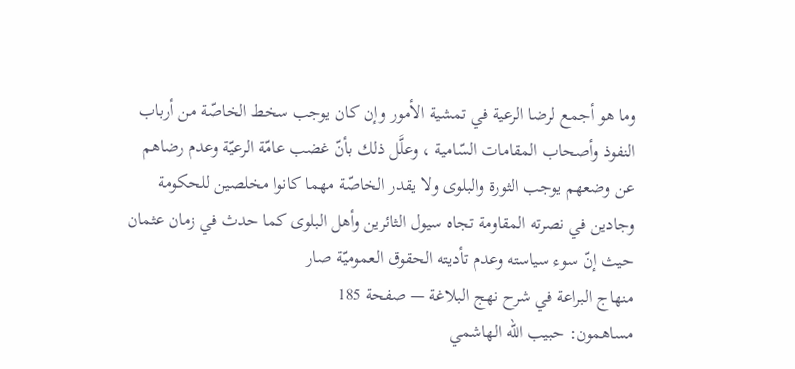وما هو أجمع لرضا الرعية في تمشية الأمور وإن كان يوجب سخط الخاصّة من أرباب النفوذ وأصحاب المقامات السّامية ، وعلَّل ذلك بأنّ غضب عامّة الرعيّة وعدم رضاهم عن وضعهم يوجب الثورة والبلوى ولا يقدر الخاصّة مهما كانوا مخلصين للحكومة وجادين في نصرته المقاومة تجاه سيول الثائرين وأهل البلوى كما حدث في زمان عثمان حيث إنّ سوء سياسته وعدم تأديته الحقوق العموميّة صار
منهاج البراعة في شرح نهج البلاغة — صفحة 185
مساهمون: حبيب الله الهاشمي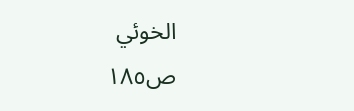الخوئي
ص١٨٥